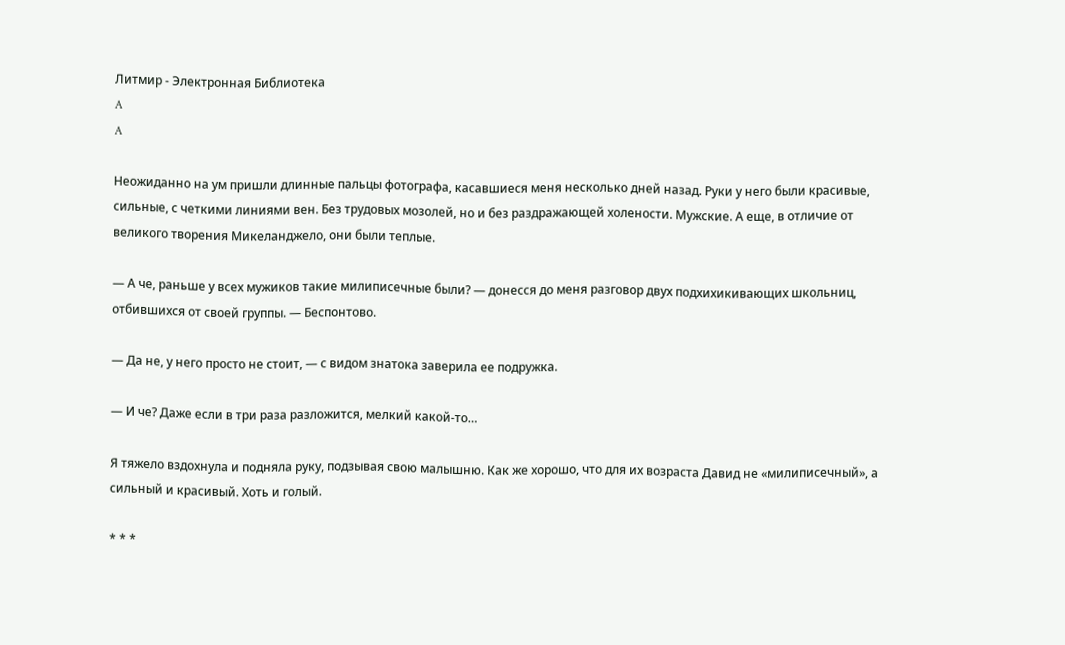Литмир - Электронная Библиотека
A
A

Неожиданно на ум пришли длинные пальцы фотографа, касавшиеся меня несколько дней назад. Руки у него были красивые, сильные, с четкими линиями вен. Без трудовых мозолей, но и без раздражающей холености. Мужские. А еще, в отличие от великого творения Микеланджело, они были теплые.

— А че, раньше у всех мужиков такие милиписечные были? — донесся до меня разговор двух подхихикивающих школьниц, отбившихся от своей группы. — Беспонтово.

— Да не, у него просто не стоит, — с видом знатока заверила ее подружка.

— И че? Даже если в три раза разложится, мелкий какой-то…

Я тяжело вздохнула и подняла руку, подзывая свою малышню. Как же хорошо, что для их возраста Давид не «милиписечный», а сильный и красивый. Хоть и голый.

* * *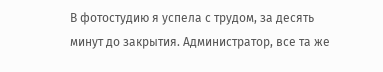В фотостудию я успела с трудом, за десять минут до закрытия. Администратор, все та же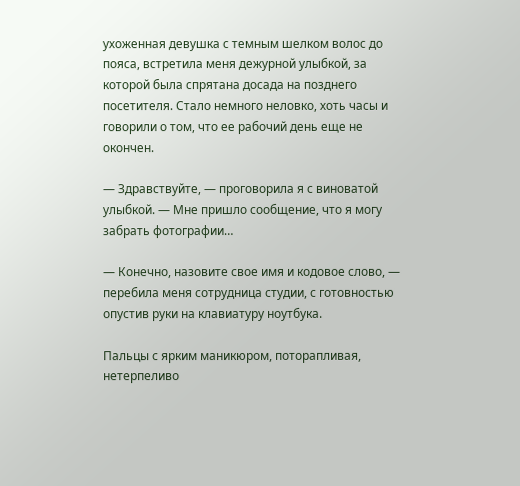ухоженная девушка с темным шелком волос до пояса, встретила меня дежурной улыбкой, за которой была спрятана досада на позднего посетителя. Стало немного неловко, хоть часы и говорили о том, что ее рабочий день еще не окончен.

— Здравствуйте, — проговорила я с виноватой улыбкой. — Мне пришло сообщение, что я могу забрать фотографии…

— Конечно, назовите свое имя и кодовое слово, — перебила меня сотрудница студии, с готовностью опустив руки на клавиатуру ноутбука.

Пальцы с ярким маникюром, поторапливая, нетерпеливо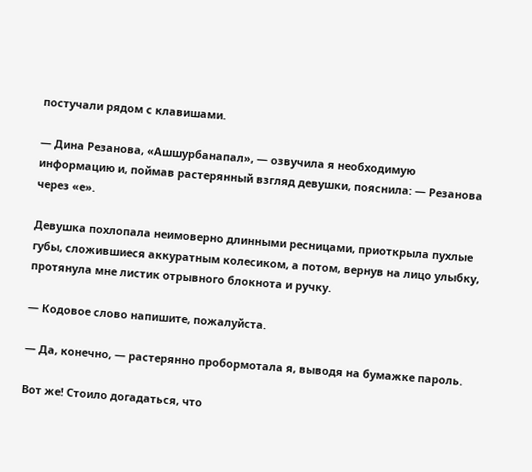постучали рядом с клавишами.

— Дина Резанова, «Ашшурбанапал», — озвучила я необходимую информацию и, поймав растерянный взгляд девушки, пояснила: — Резанова через «е».

Девушка похлопала неимоверно длинными ресницами, приоткрыла пухлые губы, сложившиеся аккуратным колесиком, а потом, вернув на лицо улыбку, протянула мне листик отрывного блокнота и ручку.

— Кодовое слово напишите, пожалуйста.

— Да, конечно, — растерянно пробормотала я, выводя на бумажке пароль.

Вот же! Стоило догадаться, что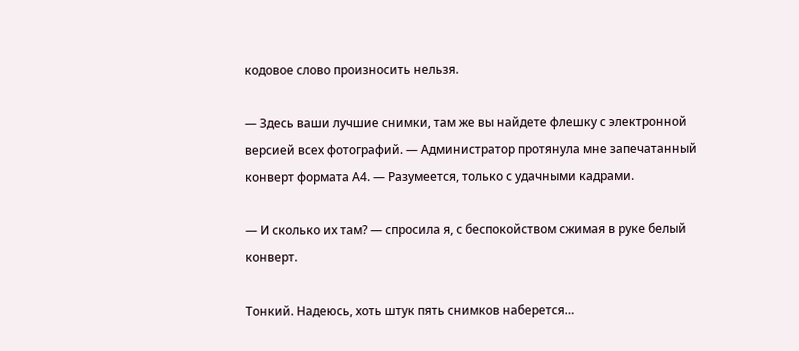кодовое слово произносить нельзя.

— Здесь ваши лучшие снимки, там же вы найдете флешку с электронной версией всех фотографий. — Администратор протянула мне запечатанный конверт формата А4. — Разумеется, только с удачными кадрами.

— И сколько их там? — спросила я, с беспокойством сжимая в руке белый конверт.

Тонкий. Надеюсь, хоть штук пять снимков наберется…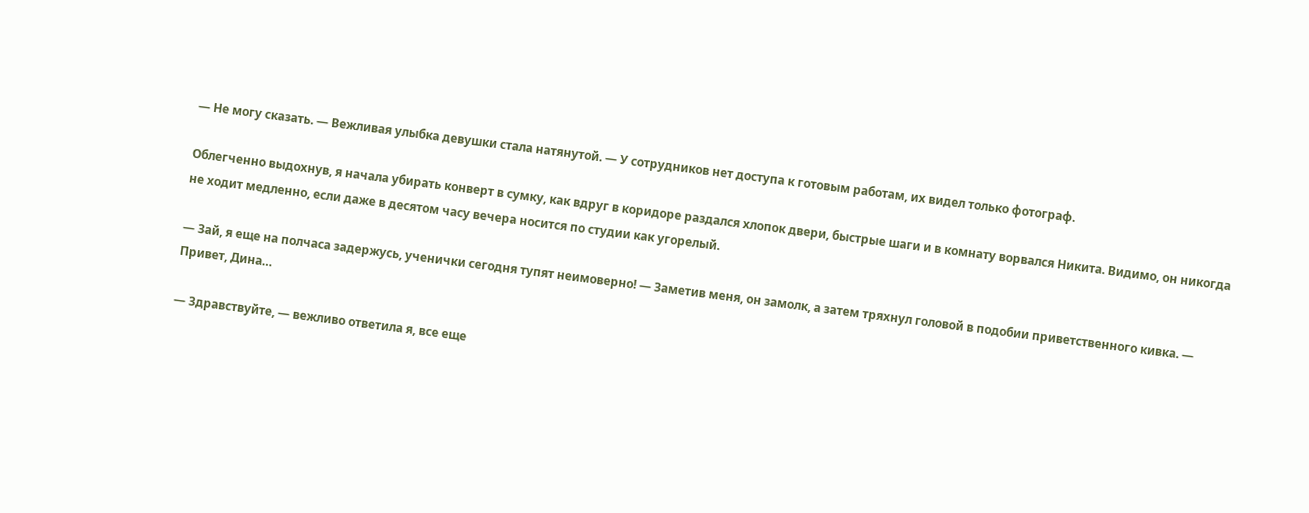— Не могу сказать. — Вежливая улыбка девушки стала натянутой. — У сотрудников нет доступа к готовым работам, их видел только фотограф.

Облегченно выдохнув, я начала убирать конверт в сумку, как вдруг в коридоре раздался хлопок двери, быстрые шаги и в комнату ворвался Никита. Видимо, он никогда не ходит медленно, если даже в десятом часу вечера носится по студии как угорелый.

— Зай, я еще на полчаса задержусь, ученички сегодня тупят неимоверно! — Заметив меня, он замолк, а затем тряхнул головой в подобии приветственного кивка. — Привет, Дина…

— Здравствуйте, — вежливо ответила я, все еще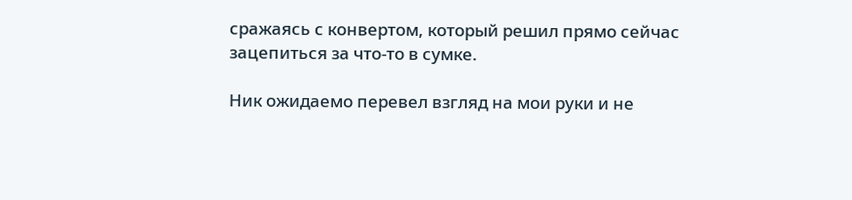сражаясь с конвертом, который решил прямо сейчас зацепиться за что-то в сумке.

Ник ожидаемо перевел взгляд на мои руки и не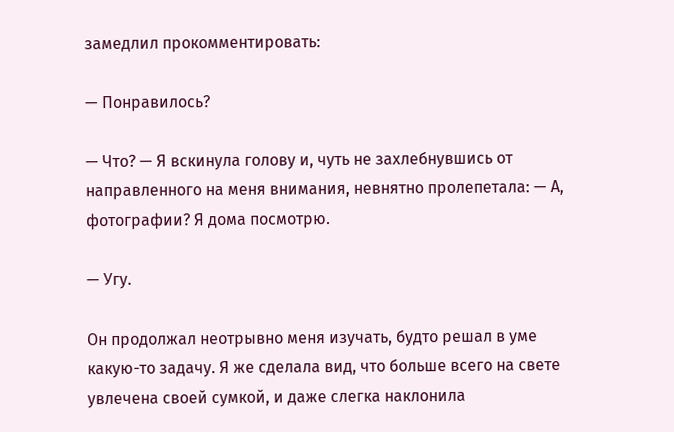замедлил прокомментировать:

— Понравилось?

— Что? — Я вскинула голову и, чуть не захлебнувшись от направленного на меня внимания, невнятно пролепетала: — А, фотографии? Я дома посмотрю.

— Угу.

Он продолжал неотрывно меня изучать, будто решал в уме какую-то задачу. Я же сделала вид, что больше всего на свете увлечена своей сумкой, и даже слегка наклонила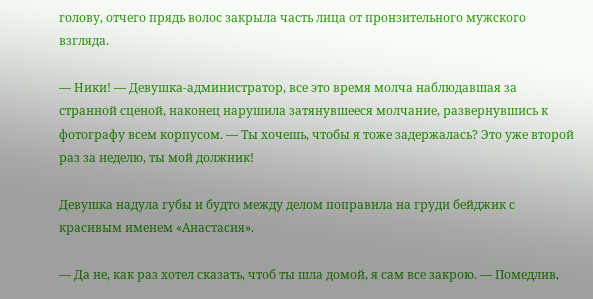голову, отчего прядь волос закрыла часть лица от пронзительного мужского взгляда.

— Ники! — Девушка-администратор, все это время молча наблюдавшая за странной сценой, наконец нарушила затянувшееся молчание, развернувшись к фотографу всем корпусом. — Ты хочешь, чтобы я тоже задержалась? Это уже второй раз за неделю, ты мой должник!

Девушка надула губы и будто между делом поправила на груди бейджик с красивым именем «Анастасия».

— Да не, как раз хотел сказать, чтоб ты шла домой, я сам все закрою. — Помедлив,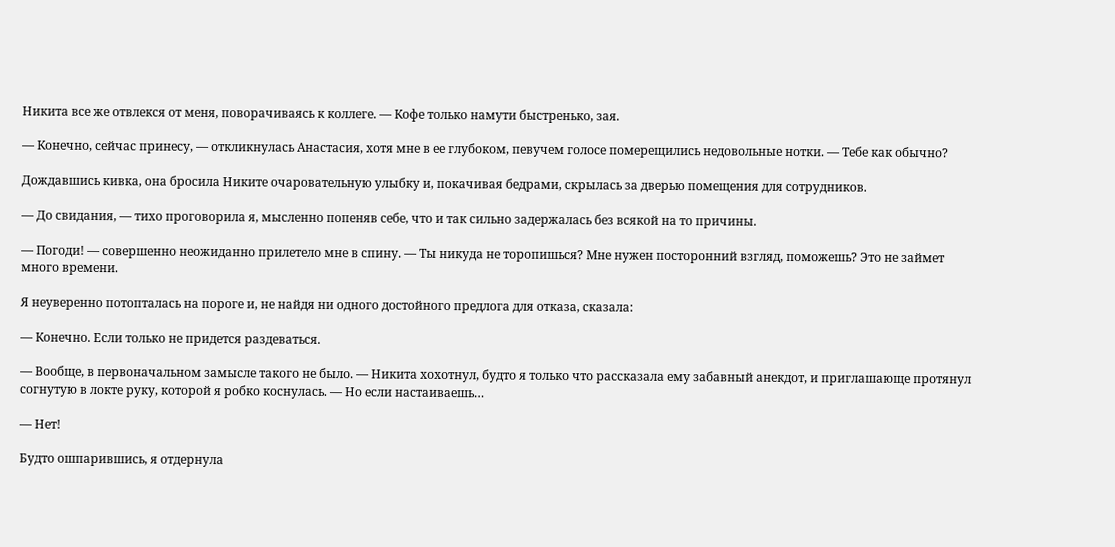Никита все же отвлекся от меня, поворачиваясь к коллеге. — Кофе только намути быстренько, зая.

— Конечно, сейчас принесу, — откликнулась Анастасия, хотя мне в ее глубоком, певучем голосе померещились недовольные нотки. — Тебе как обычно?

Дождавшись кивка, она бросила Никите очаровательную улыбку и, покачивая бедрами, скрылась за дверью помещения для сотрудников.

— До свидания, — тихо проговорила я, мысленно попеняв себе, что и так сильно задержалась без всякой на то причины.

— Погоди! — совершенно неожиданно прилетело мне в спину. — Ты никуда не торопишься? Мне нужен посторонний взгляд, поможешь? Это не займет много времени.

Я неуверенно потопталась на пороге и, не найдя ни одного достойного предлога для отказа, сказала:

— Конечно. Если только не придется раздеваться.

— Вообще, в первоначальном замысле такого не было. — Никита хохотнул, будто я только что рассказала ему забавный анекдот, и приглашающе протянул согнутую в локте руку, которой я робко коснулась. — Но если настаиваешь…

— Нет!

Будто ошпарившись, я отдернула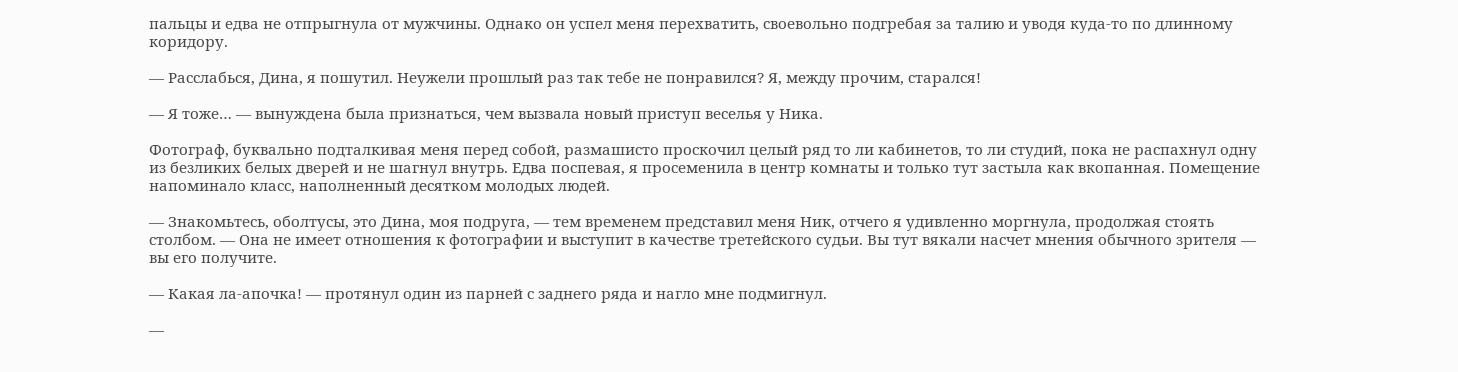пальцы и едва не отпрыгнула от мужчины. Однако он успел меня перехватить, своевольно подгребая за талию и уводя куда-то по длинному коридору.

— Расслабься, Дина, я пошутил. Неужели прошлый раз так тебе не понравился? Я, между прочим, старался!

— Я тоже… — вынуждена была признаться, чем вызвала новый приступ веселья у Ника.

Фотограф, буквально подталкивая меня перед собой, размашисто проскочил целый ряд то ли кабинетов, то ли студий, пока не распахнул одну из безликих белых дверей и не шагнул внутрь. Едва поспевая, я просеменила в центр комнаты и только тут застыла как вкопанная. Помещение напоминало класс, наполненный десятком молодых людей.

— Знакомьтесь, оболтусы, это Дина, моя подруга, — тем временем представил меня Ник, отчего я удивленно моргнула, продолжая стоять столбом. — Она не имеет отношения к фотографии и выступит в качестве третейского судьи. Вы тут вякали насчет мнения обычного зрителя — вы его получите.

— Какая ла-апочка! — протянул один из парней с заднего ряда и нагло мне подмигнул.

—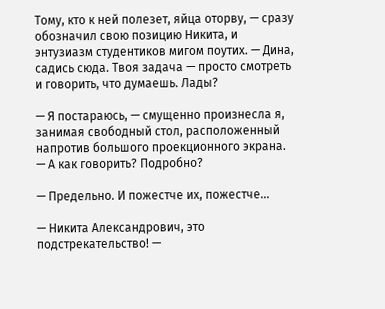Тому, кто к ней полезет, яйца оторву, — сразу обозначил свою позицию Никита, и энтузиазм студентиков мигом поутих. — Дина, садись сюда. Твоя задача — просто смотреть и говорить, что думаешь. Лады?

— Я постараюсь, — смущенно произнесла я, занимая свободный стол, расположенный напротив большого проекционного экрана. — А как говорить? Подробно?

— Предельно. И пожестче их, пожестче…

— Никита Александрович, это подстрекательство! —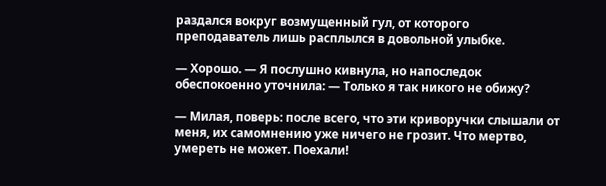раздался вокруг возмущенный гул, от которого преподаватель лишь расплылся в довольной улыбке.

— Хорошо. — Я послушно кивнула, но напоследок обеспокоенно уточнила: — Только я так никого не обижу?

— Милая, поверь: после всего, что эти криворучки слышали от меня, их самомнению уже ничего не грозит. Что мертво, умереть не может. Поехали!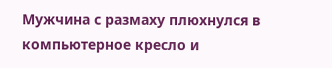Мужчина с размаху плюхнулся в компьютерное кресло и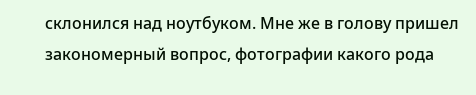склонился над ноутбуком. Мне же в голову пришел закономерный вопрос, фотографии какого рода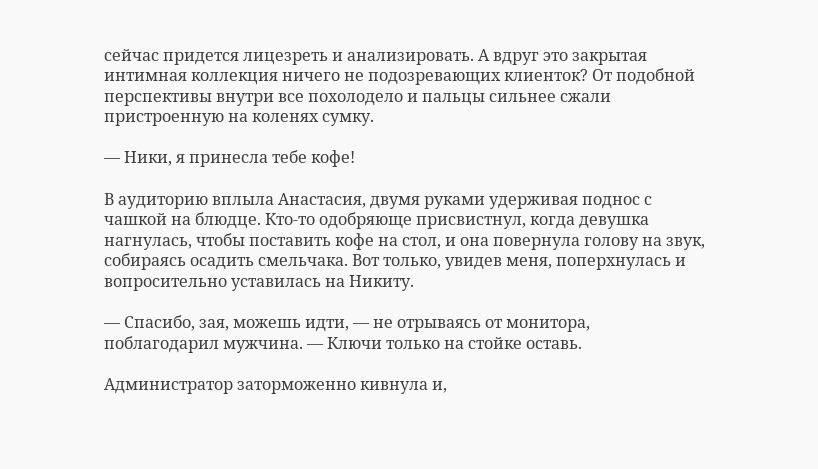сейчас придется лицезреть и анализировать. А вдруг это закрытая интимная коллекция ничего не подозревающих клиенток? От подобной перспективы внутри все похолодело и пальцы сильнее сжали пристроенную на коленях сумку.

— Ники, я принесла тебе кофе!

В аудиторию вплыла Анастасия, двумя руками удерживая поднос с чашкой на блюдце. Кто-то одобряюще присвистнул, когда девушка нагнулась, чтобы поставить кофе на стол, и она повернула голову на звук, собираясь осадить смельчака. Вот только, увидев меня, поперхнулась и вопросительно уставилась на Никиту.

— Спасибо, зая, можешь идти, — не отрываясь от монитора, поблагодарил мужчина. — Ключи только на стойке оставь.

Администратор заторможенно кивнула и,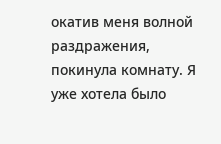окатив меня волной раздражения, покинула комнату. Я уже хотела было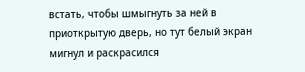встать, чтобы шмыгнуть за ней в приоткрытую дверь, но тут белый экран мигнул и раскрасился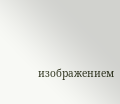изображением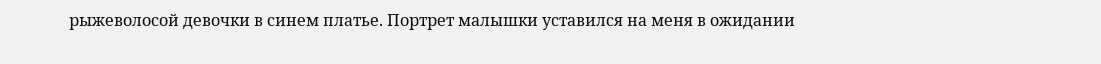рыжеволосой девочки в синем платье. Портрет малышки уставился на меня в ожидании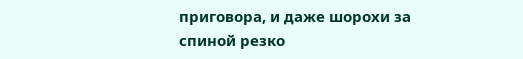приговора, и даже шорохи за спиной резко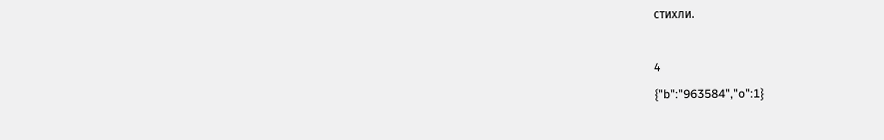стихли.

4
{"b":"963584","o":1}